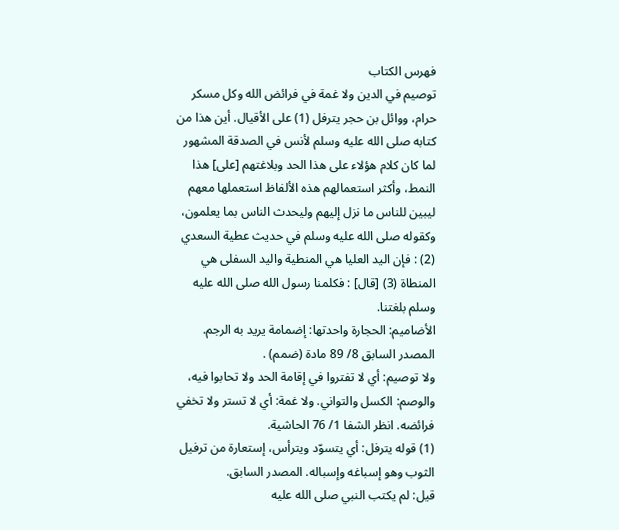فهرس الكتاب
توصيم في الدين ولا غمة في فرائض الله وكل مسكر حرام، ووائل بن حجر يترفل (1) على الأقيال. أين هذا من كتابه صلى الله عليه وسلم لأنس في الصدقة المشهور لما كان كلام هؤلاء على هذا الحد وبلاغتهم [على] هذا النمط، وأكثر استعمالهم هذه الألفاظ استعملها معهم ليبين للناس ما نزل إليهم وليحدث الناس بما يعلمون، وكقوله صلى الله عليه وسلم في حديث عطية السعدي (2) : فإن اليد العليا هي المنطية واليد السفلى هي المنطاة (3) [قال] : فكلمنا رسول الله صلى الله عليه وسلم بلغتنا.
الأضاميم: الحجارة واحدتها: إضمامة يريد به الرجم. المصدر السابق 8/ 89 مادة (ضمم) .
ولا توصيم: أي لا تفتروا في إقامة الحد ولا تحابوا فيه، والوصم: الكسل والتواني. ولا غمة: أي لا تستر ولا تخفي فرائضه. انظر الشفا 1/ 76 الحاشية.
(1) قوله يترفل: أي يتسوّد ويترأس، إستعارة من ترفيل الثوب وهو إسباغه وإسباله. المصدر السابق.
قيل: لم يكتب النبي صلى الله عليه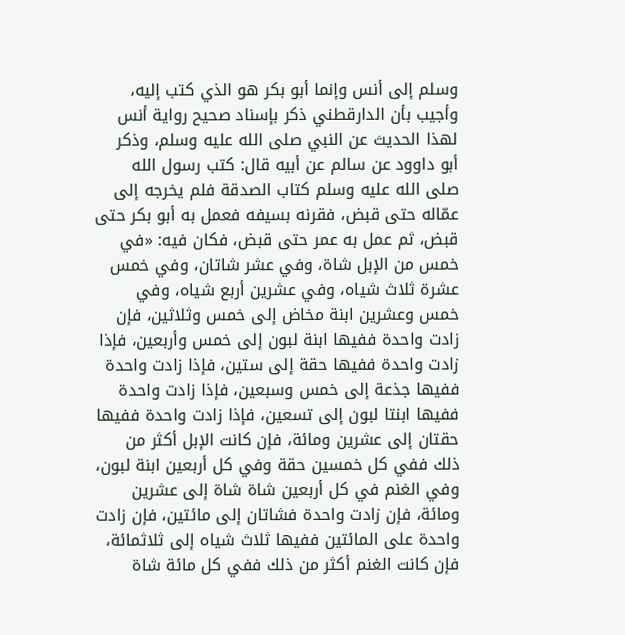وسلم إلى أنس وإنما أبو بكر هو الذي كتب إليه، وأجيب بأن الدارقطني ذكر بإسناد صحيح رواية أنس لهذا الحديث عن النبي صلى الله عليه وسلم، وذكر أبو داوود عن سالم عن أبيه قال: كتب رسول الله صلى الله عليه وسلم كتاب الصدقة فلم يخرجه إلى عمّاله حتى قبض، فقرنه بسيفه فعمل به أبو بكر حتى قبض، ثم عمل به عمر حتى قبض، فكان فيه: «في خمس من الإبل شاة، وفي عشر شاتان، وفي خمس عشرة ثلاث شياه، وفي عشرين أربع شياه، وفي خمس وعشرين ابنة مخاض إلى خمس وثلاثين، فإن زادت واحدة ففيها ابنة لبون إلى خمس وأربعين، فإذا زادت واحدة ففيها حقة إلى ستين، فإذا زادت واحدة ففيها جذعة إلى خمس وسبعين، فإذا زادت واحدة ففيها ابنتا لبون إلى تسعين، فإذا زادت واحدة ففيها حقتان إلى عشرين ومائة، فإن كانت الإبل أكثر من ذلك ففي كل خمسين حقة وفي كل أربعين ابنة لبون، وفي الغنم في كل أربعين شاة شاة إلى عشرين ومائة، فإن زادت واحدة فشاتان إلى مائتين، فإن زادت واحدة على المائتين ففيها ثلاث شياه إلى ثلاثمائة، فإن كانت الغنم أكثر من ذلك ففي كل مائة شاة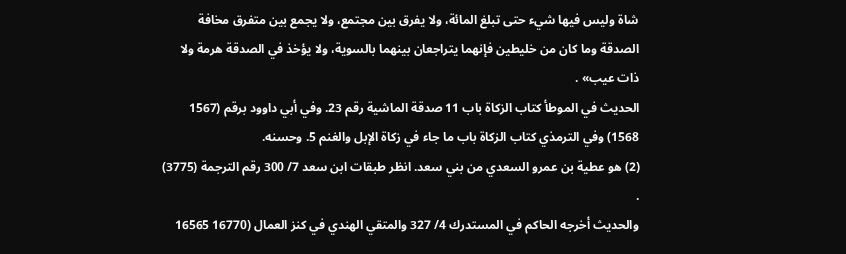شاة وليس فيها شيء حتى تبلغ المائة، ولا يفرق بين مجتمع، ولا يجمع بين متفرق مخافة الصدقة وما كان من خليطين فإنهما يتراجعان بينهما بالسوية، ولا يؤخذ في الصدقة هرمة ولا ذات عيب» .
الحديث في الموطأ كتاب الزكاة باب 11 صدقة الماشية رقم 23. وفي أبي داوود برقم (1567 1568) وفي الترمذي كتاب الزكاة باب ما جاء في زكاة الإبل والغنم 5. وحسنه.
(2) هو عطية بن عمرو السعدي من بني سعد. انظر طبقات ابن سعد 7/ 300 رقم الترجمة (3775) .
والحديث أخرجه الحاكم في المستدرك 4/ 327 والمتقي الهندي في كنز العمال (16770 16565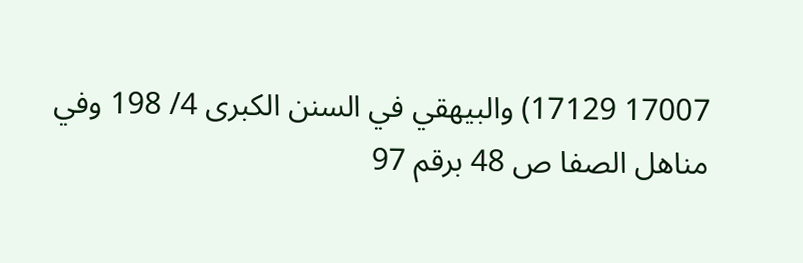17007 17129) والبيهقي في السنن الكبرى 4/ 198 وفي مناهل الصفا ص 48 برقم 97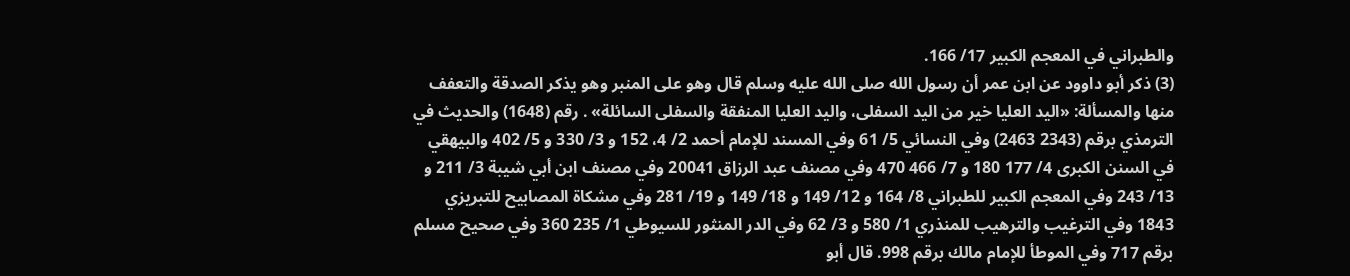والطبراني في المعجم الكبير 17/ 166.
(3) ذكر أبو داوود عن ابن عمر أن رسول الله صلى الله عليه وسلم قال وهو على المنبر وهو يذكر الصدقة والتعفف منها والمسألة: «اليد العليا خير من اليد السفلى، واليد العليا المنفقة والسفلى السائلة» . رقم (1648) والحديث في الترمذي برقم (2343 2463) وفي النسائي 5/ 61 وفي المسند للإمام أحمد 2/ 4، 152 و 3/ 330 و 5/ 402 والبيهقي في السنن الكبرى 4/ 177 180 و 7/ 466 470 وفي مصنف عبد الرزاق 20041 وفي مصنف ابن أبي شيبة 3/ 211 و 13/ 243 وفي المعجم الكبير للطبراني 8/ 164 و 12/ 149 و 18/ 149 و 19/ 281 وفي مشكاة المصابيح للتبريزي 1843 وفي الترغيب والترهيب للمنذري 1/ 580 و 3/ 62 وفي الدر المنثور للسيوطي 1/ 235 360 وفي صحيح مسلم برقم 717 وفي الموطأ للإمام مالك برقم 998. قال أبو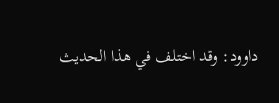داوود: وقد اختلف في هذا الحديث